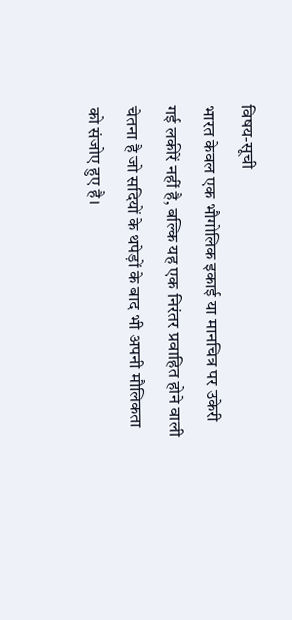विषय-सूची
भारत केवल एक भौगोलिक इकाई या मानचित्र पर उकेरी गई लकीरें नहीं है, बल्कि यह एक निरंतर प्रवाहित होने वाली चेतना है जो सदियों के थपेड़ों के बाद भी अपनी मौलिकता को संजोए हुए है।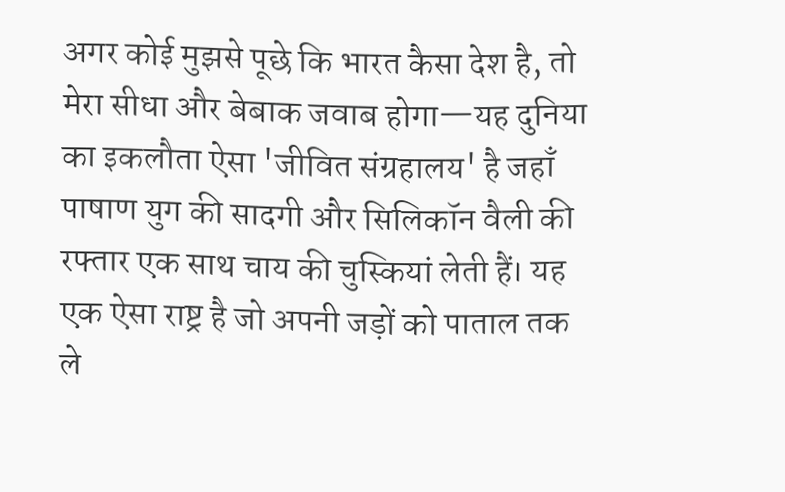अगर कोई मुझसे पूछे कि भारत कैसा देश है, तो मेरा सीधा और बेबाक जवाब होगा—यह दुनिया का इकलौता ऐसा 'जीवित संग्रहालय' है जहाँ पाषाण युग की सादगी और सिलिकॉन वैली की रफ्तार एक साथ चाय की चुस्कियां लेती हैं। यह एक ऐसा राष्ट्र है जो अपनी जड़ों को पाताल तक ले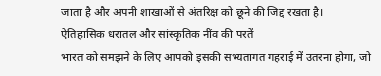जाता है और अपनी शाखाओं से अंतरिक्ष को छूने की जिद्द रखता है।
ऐतिहासिक धरातल और सांस्कृतिक नींव की परतें
भारत को समझने के लिए आपको इसकी सभ्यतागत गहराई में उतरना होगा, जो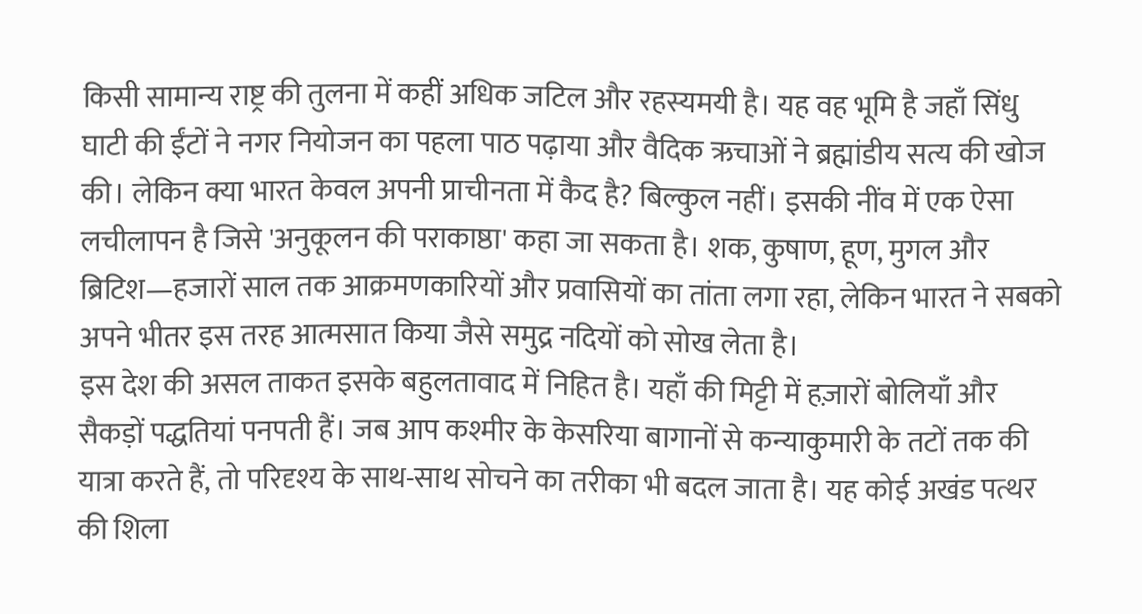किसी सामान्य राष्ट्र की तुलना में कहीं अधिक जटिल और रहस्यमयी है। यह वह भूमि है जहाँ सिंधु घाटी की ईंटों ने नगर नियोजन का पहला पाठ पढ़ाया और वैदिक ऋचाओं ने ब्रह्मांडीय सत्य की खोज की। लेकिन क्या भारत केवल अपनी प्राचीनता में कैद है? बिल्कुल नहीं। इसकी नींव में एक ऐसा लचीलापन है जिसे 'अनुकूलन की पराकाष्ठा' कहा जा सकता है। शक, कुषाण, हूण, मुगल और ब्रिटिश—हजारों साल तक आक्रमणकारियों और प्रवासियों का तांता लगा रहा, लेकिन भारत ने सबको अपने भीतर इस तरह आत्मसात किया जैसे समुद्र नदियों को सोख लेता है।
इस देश की असल ताकत इसके बहुलतावाद में निहित है। यहाँ की मिट्टी में हज़ारों बोलियाँ और सैकड़ों पद्धतियां पनपती हैं। जब आप कश्मीर के केसरिया बागानों से कन्याकुमारी के तटों तक की यात्रा करते हैं, तो परिदृश्य के साथ-साथ सोचने का तरीका भी बदल जाता है। यह कोई अखंड पत्थर की शिला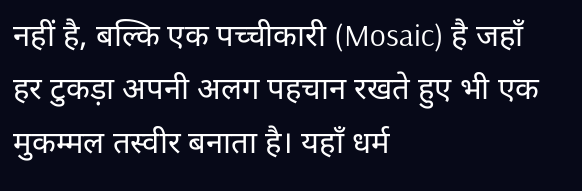नहीं है, बल्कि एक पच्चीकारी (Mosaic) है जहाँ हर टुकड़ा अपनी अलग पहचान रखते हुए भी एक मुकम्मल तस्वीर बनाता है। यहाँ धर्म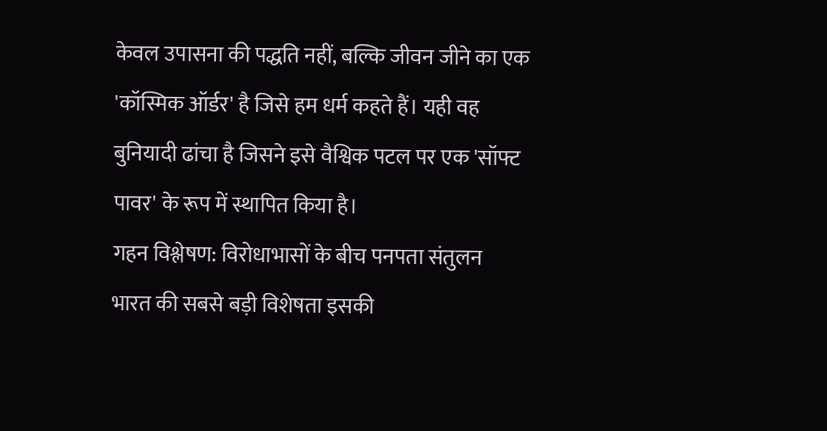केवल उपासना की पद्धति नहीं, बल्कि जीवन जीने का एक 'कॉस्मिक ऑर्डर' है जिसे हम धर्म कहते हैं। यही वह बुनियादी ढांचा है जिसने इसे वैश्विक पटल पर एक 'सॉफ्ट पावर' के रूप में स्थापित किया है।
गहन विश्लेषण: विरोधाभासों के बीच पनपता संतुलन
भारत की सबसे बड़ी विशेषता इसकी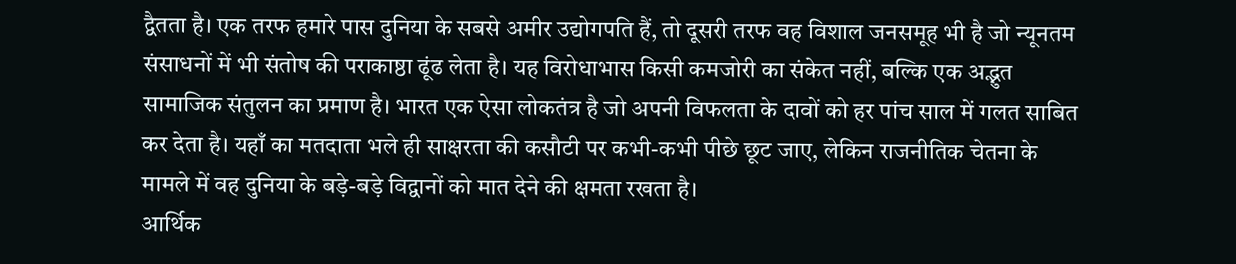द्वैतता है। एक तरफ हमारे पास दुनिया के सबसे अमीर उद्योगपति हैं, तो दूसरी तरफ वह विशाल जनसमूह भी है जो न्यूनतम संसाधनों में भी संतोष की पराकाष्ठा ढूंढ लेता है। यह विरोधाभास किसी कमजोरी का संकेत नहीं, बल्कि एक अद्भुत सामाजिक संतुलन का प्रमाण है। भारत एक ऐसा लोकतंत्र है जो अपनी विफलता के दावों को हर पांच साल में गलत साबित कर देता है। यहाँ का मतदाता भले ही साक्षरता की कसौटी पर कभी-कभी पीछे छूट जाए, लेकिन राजनीतिक चेतना के मामले में वह दुनिया के बड़े-बड़े विद्वानों को मात देने की क्षमता रखता है।
आर्थिक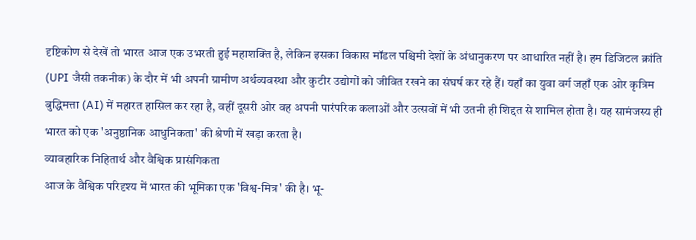दृष्टिकोण से देखें तो भारत आज एक उभरती हुई महाशक्ति है, लेकिन इसका विकास मॉडल पश्चिमी देशों के अंधानुकरण पर आधारित नहीं है। हम डिजिटल क्रांति (UPI जैसी तकनीक) के दौर में भी अपनी ग्रामीण अर्थव्यवस्था और कुटीर उद्योगों को जीवित रखने का संघर्ष कर रहे हैं। यहाँ का युवा वर्ग जहाँ एक ओर कृत्रिम बुद्धिमत्ता (AI) में महारत हासिल कर रहा है, वहीं दूसरी ओर वह अपनी पारंपरिक कलाओं और उत्सवों में भी उतनी ही शिद्दत से शामिल होता है। यह सामंजस्य ही भारत को एक 'अनुष्ठानिक आधुनिकता' की श्रेणी में खड़ा करता है।
व्यावहारिक निहितार्थ और वैश्विक प्रासंगिकता
आज के वैश्विक परिदृश्य में भारत की भूमिका एक 'विश्व-मित्र' की है। भू-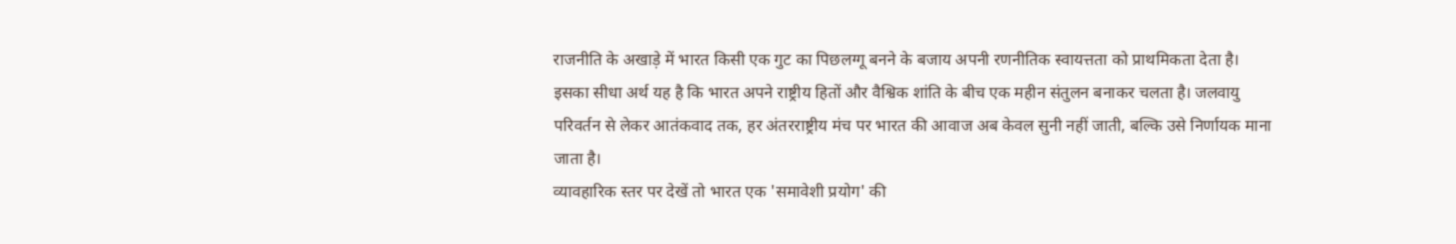राजनीति के अखाड़े में भारत किसी एक गुट का पिछलग्गू बनने के बजाय अपनी रणनीतिक स्वायत्तता को प्राथमिकता देता है। इसका सीधा अर्थ यह है कि भारत अपने राष्ट्रीय हितों और वैश्विक शांति के बीच एक महीन संतुलन बनाकर चलता है। जलवायु परिवर्तन से लेकर आतंकवाद तक, हर अंतरराष्ट्रीय मंच पर भारत की आवाज अब केवल सुनी नहीं जाती, बल्कि उसे निर्णायक माना जाता है।
व्यावहारिक स्तर पर देखें तो भारत एक 'समावेशी प्रयोग' की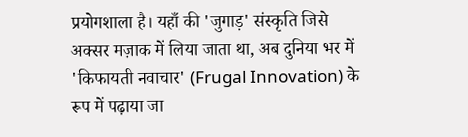प्रयोगशाला है। यहाँ की 'जुगाड़' संस्कृति जिसे अक्सर मज़ाक में लिया जाता था, अब दुनिया भर में 'किफायती नवाचार' (Frugal Innovation) के रूप में पढ़ाया जा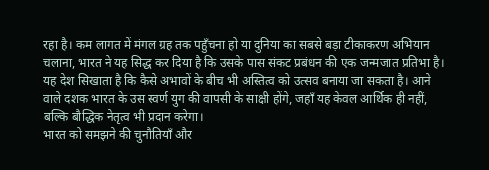रहा है। कम लागत में मंगल ग्रह तक पहुँचना हो या दुनिया का सबसे बड़ा टीकाकरण अभियान चलाना, भारत ने यह सिद्ध कर दिया है कि उसके पास संकट प्रबंधन की एक जन्मजात प्रतिभा है। यह देश सिखाता है कि कैसे अभावों के बीच भी अस्तित्व को उत्सव बनाया जा सकता है। आने वाले दशक भारत के उस स्वर्ण युग की वापसी के साक्षी होंगे, जहाँ यह केवल आर्थिक ही नहीं, बल्कि बौद्धिक नेतृत्व भी प्रदान करेगा।
भारत को समझने की चुनौतियाँ और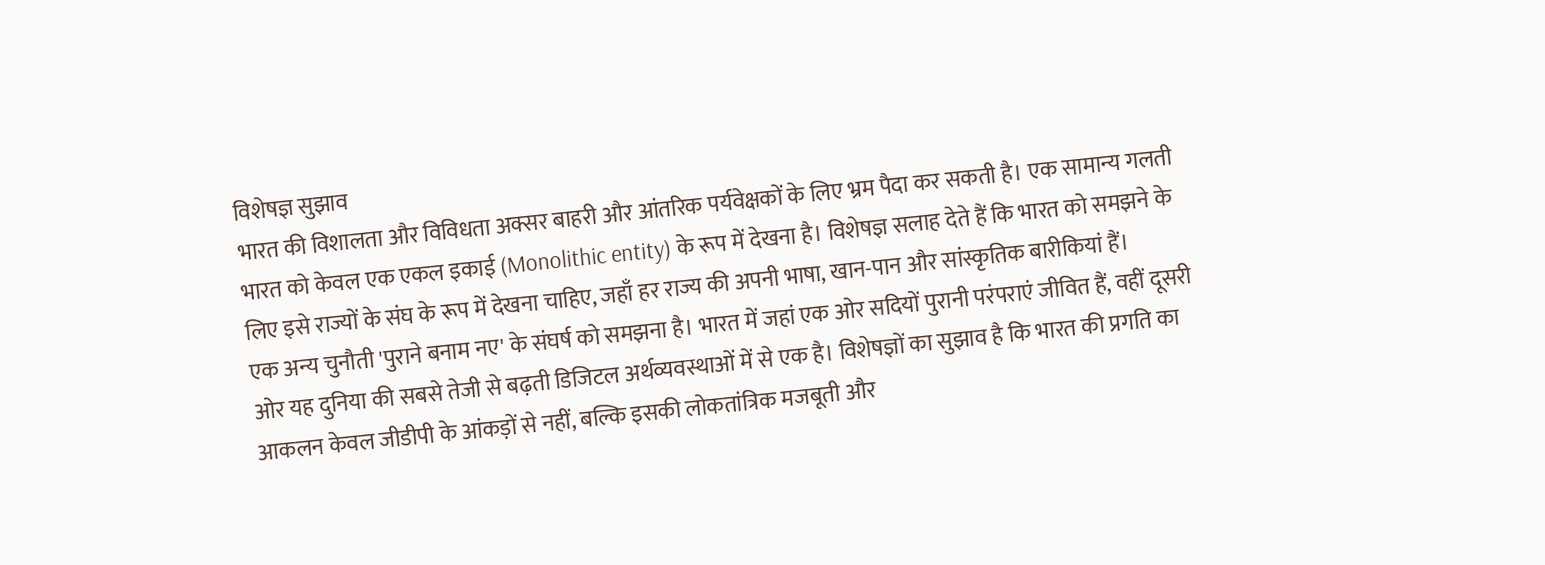विशेषज्ञ सुझाव
भारत की विशालता और विविधता अक्सर बाहरी और आंतरिक पर्यवेक्षकों के लिए भ्रम पैदा कर सकती है। एक सामान्य गलती भारत को केवल एक एकल इकाई (Monolithic entity) के रूप में देखना है। विशेषज्ञ सलाह देते हैं कि भारत को समझने के लिए इसे राज्यों के संघ के रूप में देखना चाहिए, जहाँ हर राज्य की अपनी भाषा, खान-पान और सांस्कृतिक बारीकियां हैं।
एक अन्य चुनौती 'पुराने बनाम नए' के संघर्ष को समझना है। भारत में जहां एक ओर सदियों पुरानी परंपराएं जीवित हैं, वहीं दूसरी ओर यह दुनिया की सबसे तेजी से बढ़ती डिजिटल अर्थव्यवस्थाओं में से एक है। विशेषज्ञों का सुझाव है कि भारत की प्रगति का आकलन केवल जीडीपी के आंकड़ों से नहीं, बल्कि इसकी लोकतांत्रिक मजबूती और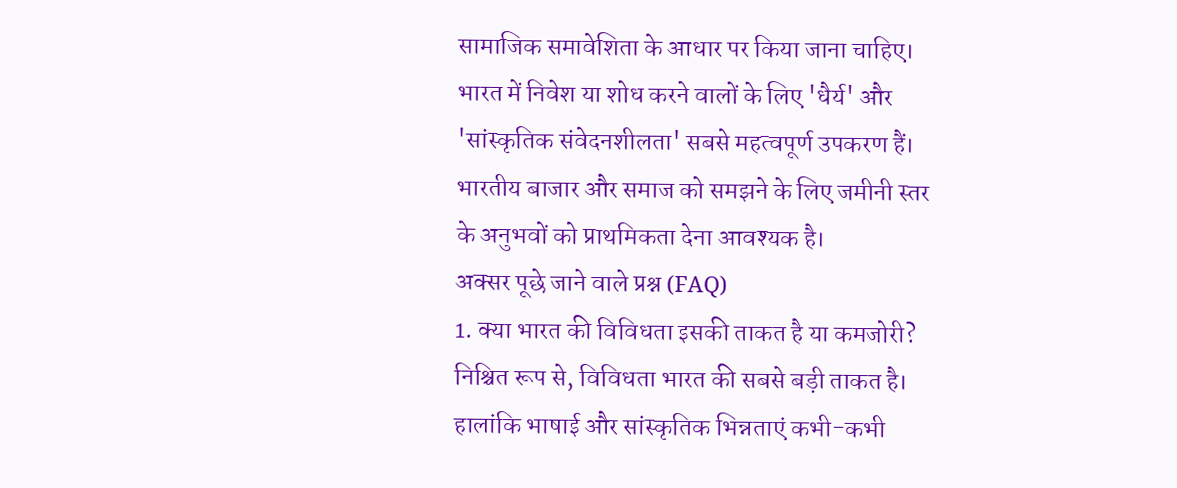सामाजिक समावेशिता के आधार पर किया जाना चाहिए। भारत में निवेश या शोध करने वालों के लिए 'धैर्य' और 'सांस्कृतिक संवेदनशीलता' सबसे महत्वपूर्ण उपकरण हैं। भारतीय बाजार और समाज को समझने के लिए जमीनी स्तर के अनुभवों को प्राथमिकता देना आवश्यक है।
अक्सर पूछे जाने वाले प्रश्न (FAQ)
1. क्या भारत की विविधता इसकी ताकत है या कमजोरी?
निश्चित रूप से, विविधता भारत की सबसे बड़ी ताकत है। हालांकि भाषाई और सांस्कृतिक भिन्नताएं कभी-कभी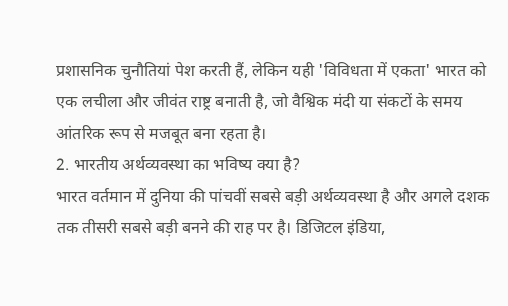प्रशासनिक चुनौतियां पेश करती हैं, लेकिन यही 'विविधता में एकता' भारत को एक लचीला और जीवंत राष्ट्र बनाती है, जो वैश्विक मंदी या संकटों के समय आंतरिक रूप से मजबूत बना रहता है।
2. भारतीय अर्थव्यवस्था का भविष्य क्या है?
भारत वर्तमान में दुनिया की पांचवीं सबसे बड़ी अर्थव्यवस्था है और अगले दशक तक तीसरी सबसे बड़ी बनने की राह पर है। डिजिटल इंडिया,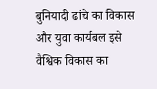बुनियादी ढांचे का विकास और युवा कार्यबल इसे वैश्विक विकास का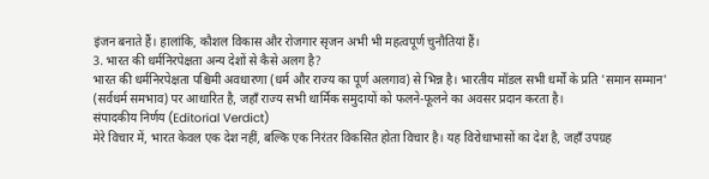इंजन बनाते हैं। हालांकि, कौशल विकास और रोजगार सृजन अभी भी महत्वपूर्ण चुनौतियां हैं।
3. भारत की धर्मनिरपेक्षता अन्य देशों से कैसे अलग है?
भारत की धर्मनिरपेक्षता पश्चिमी अवधारणा (धर्म और राज्य का पूर्ण अलगाव) से भिन्न है। भारतीय मॉडल सभी धर्मों के प्रति 'समान सम्मान' (सर्वधर्म समभाव) पर आधारित है, जहाँ राज्य सभी धार्मिक समुदायों को फलने-फूलने का अवसर प्रदान करता है।
संपादकीय निर्णय (Editorial Verdict)
मेरे विचार में, भारत केवल एक देश नहीं, बल्कि एक निरंतर विकसित होता विचार है। यह विरोधाभासों का देश है, जहाँ उपग्रह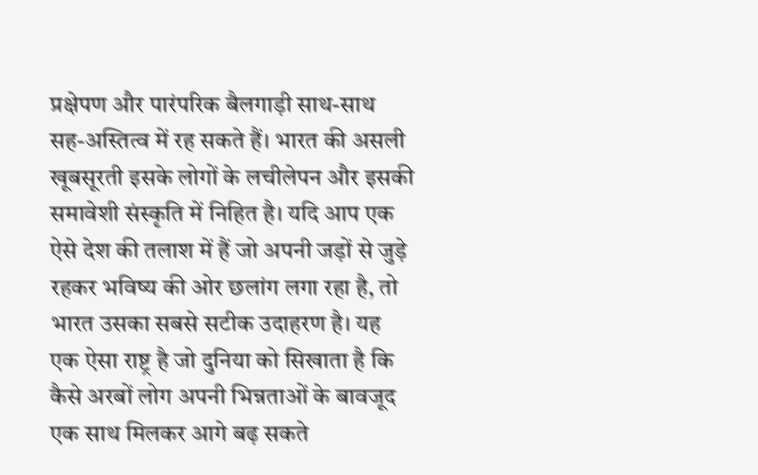प्रक्षेपण और पारंपरिक बैलगाड़ी साथ-साथ सह-अस्तित्व में रह सकते हैं। भारत की असली खूबसूरती इसके लोगों के लचीलेपन और इसकी समावेशी संस्कृति में निहित है। यदि आप एक ऐसे देश की तलाश में हैं जो अपनी जड़ों से जुड़े रहकर भविष्य की ओर छलांग लगा रहा है, तो भारत उसका सबसे सटीक उदाहरण है। यह एक ऐसा राष्ट्र है जो दुनिया को सिखाता है कि कैसे अरबों लोग अपनी भिन्नताओं के बावजूद एक साथ मिलकर आगे बढ़ सकते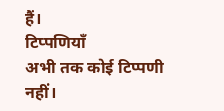हैं।
टिप्पणियाँ
अभी तक कोई टिप्पणी नहीं।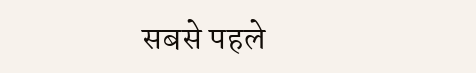सबसे पहले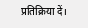प्रतिक्रिया दें।